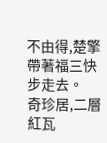不由得,楚擎帶著福三快步走去。
奇珍居,二層紅瓦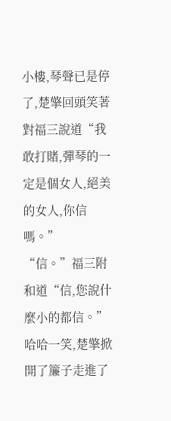小樓,琴聲已是停了,楚擎回頭笑著對福三說道“我敢打賭,彈琴的一定是個女人,絕美的女人,你信嗎。”
“信。”福三附和道“信,您說什麼小的都信。”
哈哈一笑,楚擎掀開了簾子走進了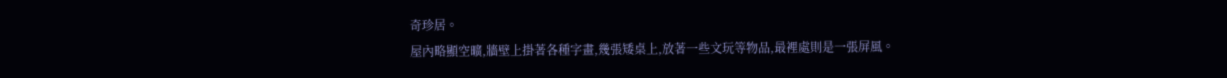奇珍居。
屋內略顯空曠,牆壁上掛著各種字畫,幾張矮桌上,放著一些文玩等物品,最裡處則是一張屏風。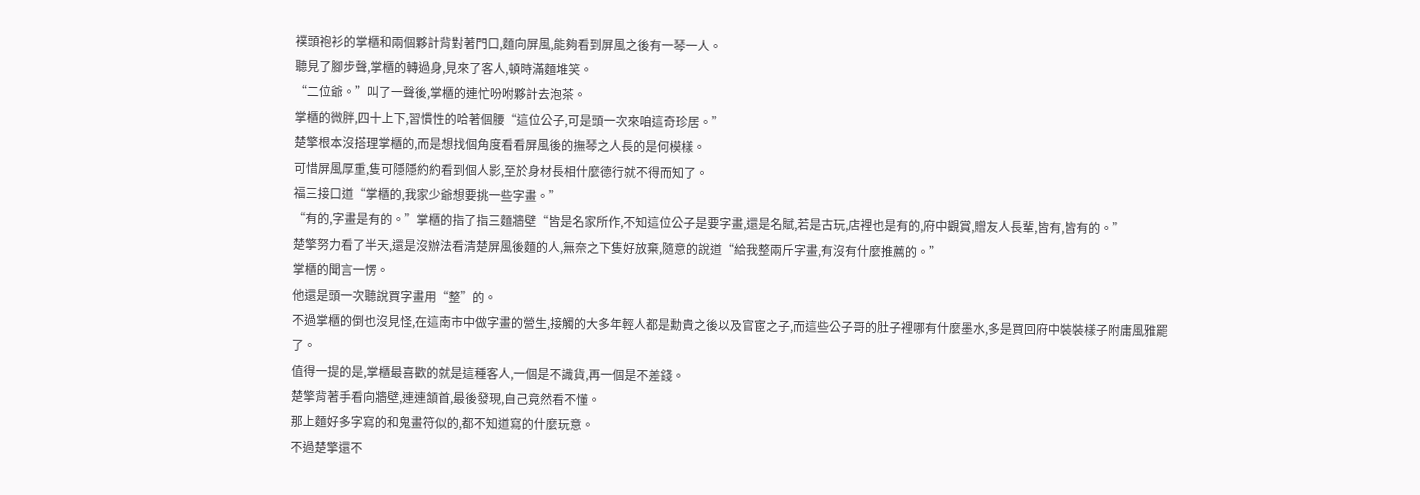襆頭袍衫的掌櫃和兩個夥計背對著門口,麵向屏風,能夠看到屏風之後有一琴一人。
聽見了腳步聲,掌櫃的轉過身,見來了客人,頓時滿麵堆笑。
“二位爺。”叫了一聲後,掌櫃的連忙吩咐夥計去泡茶。
掌櫃的微胖,四十上下,習慣性的哈著個腰“這位公子,可是頭一次來咱這奇珍居。”
楚擎根本沒搭理掌櫃的,而是想找個角度看看屏風後的撫琴之人長的是何模樣。
可惜屏風厚重,隻可隱隱約約看到個人影,至於身材長相什麼德行就不得而知了。
福三接口道“掌櫃的,我家少爺想要挑一些字畫。”
“有的,字畫是有的。”掌櫃的指了指三麵牆壁“皆是名家所作,不知這位公子是要字畫,還是名賦,若是古玩,店裡也是有的,府中觀賞,贈友人長輩,皆有,皆有的。”
楚擎努力看了半天,還是沒辦法看清楚屏風後麵的人,無奈之下隻好放棄,隨意的說道“給我整兩斤字畫,有沒有什麼推薦的。”
掌櫃的聞言一愣。
他還是頭一次聽說買字畫用“整”的。
不過掌櫃的倒也沒見怪,在這南市中做字畫的營生,接觸的大多年輕人都是勳貴之後以及官宦之子,而這些公子哥的肚子裡哪有什麼墨水,多是買回府中裝裝樣子附庸風雅罷了。
值得一提的是,掌櫃最喜歡的就是這種客人,一個是不識貨,再一個是不差錢。
楚擎背著手看向牆壁,連連頷首,最後發現,自己竟然看不懂。
那上麵好多字寫的和鬼畫符似的,都不知道寫的什麼玩意。
不過楚擎還不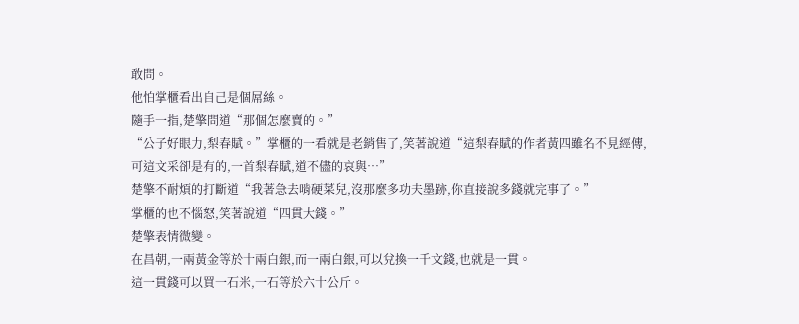敢問。
他怕掌櫃看出自己是個屌絲。
隨手一指,楚擎問道“那個怎麼賣的。”
“公子好眼力,梨春賦。”掌櫃的一看就是老銷售了,笑著說道“這梨春賦的作者黃四雖名不見經傳,可這文采卻是有的,一首梨春賦,道不儘的哀與…”
楚擎不耐煩的打斷道“我著急去啃硬菜兒,沒那麼多功夫墨跡,你直接說多錢就完事了。”
掌櫃的也不惱怒,笑著說道“四貫大錢。”
楚擎表情微變。
在昌朝,一兩黃金等於十兩白銀,而一兩白銀,可以兌換一千文錢,也就是一貫。
這一貫錢可以買一石米,一石等於六十公斤。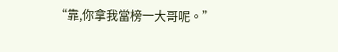“靠,你拿我當榜一大哥呢。”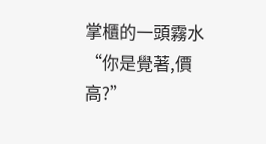掌櫃的一頭霧水“你是覺著,價高?”